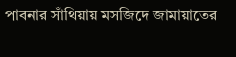পাবনার সাঁথিয়ায় মসজিদে জামায়াতের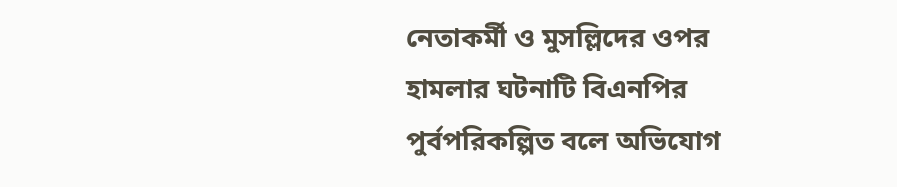নেতাকর্মী ও মুসল্লিদের ওপর হামলার ঘটনাটি বিএনপির পুর্বপরিকল্পিত বলে অভিযোগ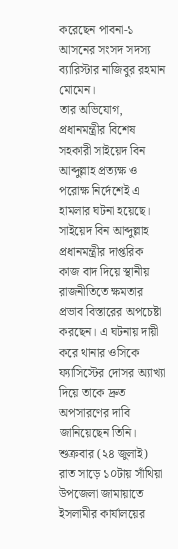করেছেন পাবনা-১ আসনের সংসদ সদস্য ব্যারিস্টার নাজিবুর রহমান মোমেন।
তার অভিযোগ, প্রধানমন্ত্রীর বিশেষ সহকারী সাইয়েদ বিন আব্দুল্লাহ প্রত্যক্ষ ও পরোক্ষ নির্দেশেই এ হামলার ঘটনা হয়েছে। সাইয়েদ বিন আব্দুল্লাহ প্রধানমন্ত্রীর দাপ্তরিক কাজ বাদ দিয়ে স্থানীয় রাজনীতিতে ক্ষমতার প্রভাব বিস্তারের অপচেষ্টা করছেন। এ ঘটনায় দায়ী করে থানার ওসিকে ফ্যাসিস্টের দোসর অ্যাখ্যা দিয়ে তাকে দ্রুত অপসারণের দাবি জানিয়েছেন তিনি।
শুক্রবার (২৪ জুলাই) রাত সাড়ে ১০টায় সাঁথিয়া উপজেলা জামায়াতে ইসলামীর কার্যালয়ের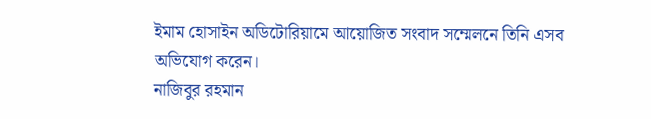ইমাম হোসাইন অডিটোরিয়ামে আয়োজিত সংবাদ সম্মেলনে তিনি এসব অভিযোগ করেন।
নাজিবুর রহমান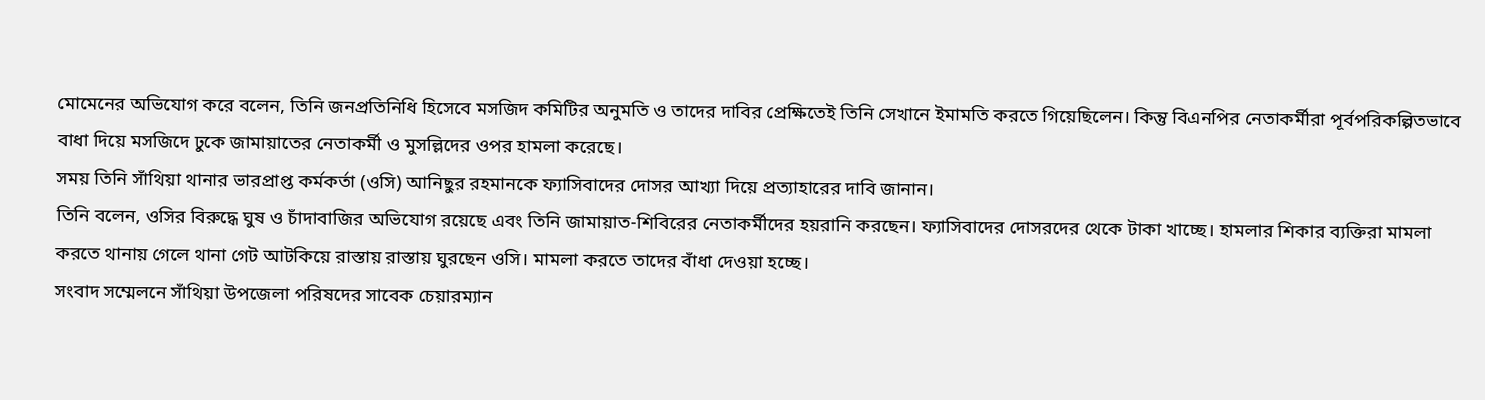মোমেনের অভিযোগ করে বলেন, তিনি জনপ্রতিনিধি হিসেবে মসজিদ কমিটির অনুমতি ও তাদের দাবির প্রেক্ষিতেই তিনি সেখানে ইমামতি করতে গিয়েছিলেন। কিন্তু বিএনপির নেতাকর্মীরা পূর্বপরিকল্পিতভাবে বাধা দিয়ে মসজিদে ঢুকে জামায়াতের নেতাকর্মী ও মুসল্লিদের ওপর হামলা করেছে।
সময় তিনি সাঁথিয়া থানার ভারপ্রাপ্ত কর্মকর্তা (ওসি) আনিছুর রহমানকে ফ্যাসিবাদের দোসর আখ্যা দিয়ে প্রত্যাহারের দাবি জানান।
তিনি বলেন, ওসির বিরুদ্ধে ঘুষ ও চাঁদাবাজির অভিযোগ রয়েছে এবং তিনি জামায়াত-শিবিরের নেতাকর্মীদের হয়রানি করছেন। ফ্যাসিবাদের দোসরদের থেকে টাকা খাচ্ছে। হামলার শিকার ব্যক্তিরা মামলা করতে থানায় গেলে থানা গেট আটকিয়ে রাস্তায় রাস্তায় ঘুরছেন ওসি। মামলা করতে তাদের বাঁধা দেওয়া হচ্ছে।
সংবাদ সম্মেলনে সাঁথিয়া উপজেলা পরিষদের সাবেক চেয়ারম্যান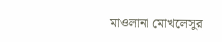মাওলানা মোখলেসুর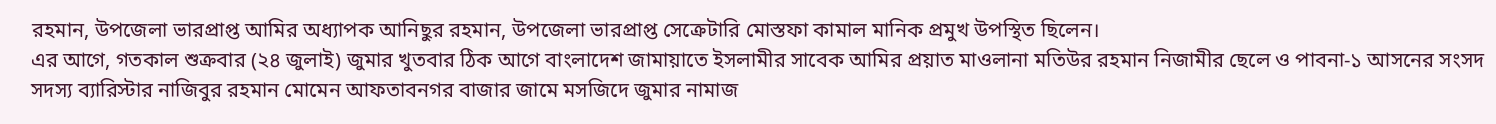রহমান, উপজেলা ভারপ্রাপ্ত আমির অধ্যাপক আনিছুর রহমান, উপজেলা ভারপ্রাপ্ত সেক্রেটারি মোস্তফা কামাল মানিক প্রমুখ উপস্থিত ছিলেন।
এর আগে, গতকাল শুক্রবার (২৪ জুলাই) জুমার খুতবার ঠিক আগে বাংলাদেশ জামায়াতে ইসলামীর সাবেক আমির প্রয়াত মাওলানা মতিউর রহমান নিজামীর ছেলে ও পাবনা-১ আসনের সংসদ সদস্য ব্যারিস্টার নাজিবুর রহমান মোমেন আফতাবনগর বাজার জামে মসজিদে জুমার নামাজ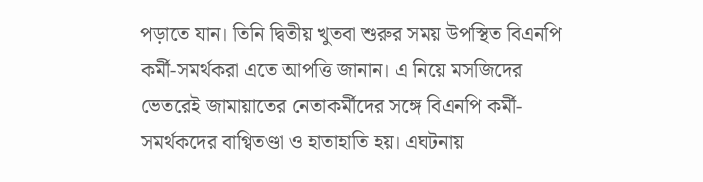পড়াতে যান। তিনি দ্বিতীয় খুতবা শুরুর সময় উপস্থিত বিএনপি কর্মী-সমর্থকরা এতে আপত্তি জানান। এ নিয়ে মসজিদের ভেতরেই জামায়াতের নেতাকর্মীদের সঙ্গে বিএনপি কর্মী-সমর্থকদের বাগ্বিতণ্ডা ও হাতাহাতি হয়। এঘটনায়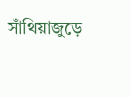সাঁথিয়াজুড়ে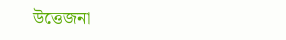উত্তেজনা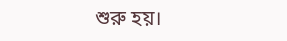শুরু হয়।